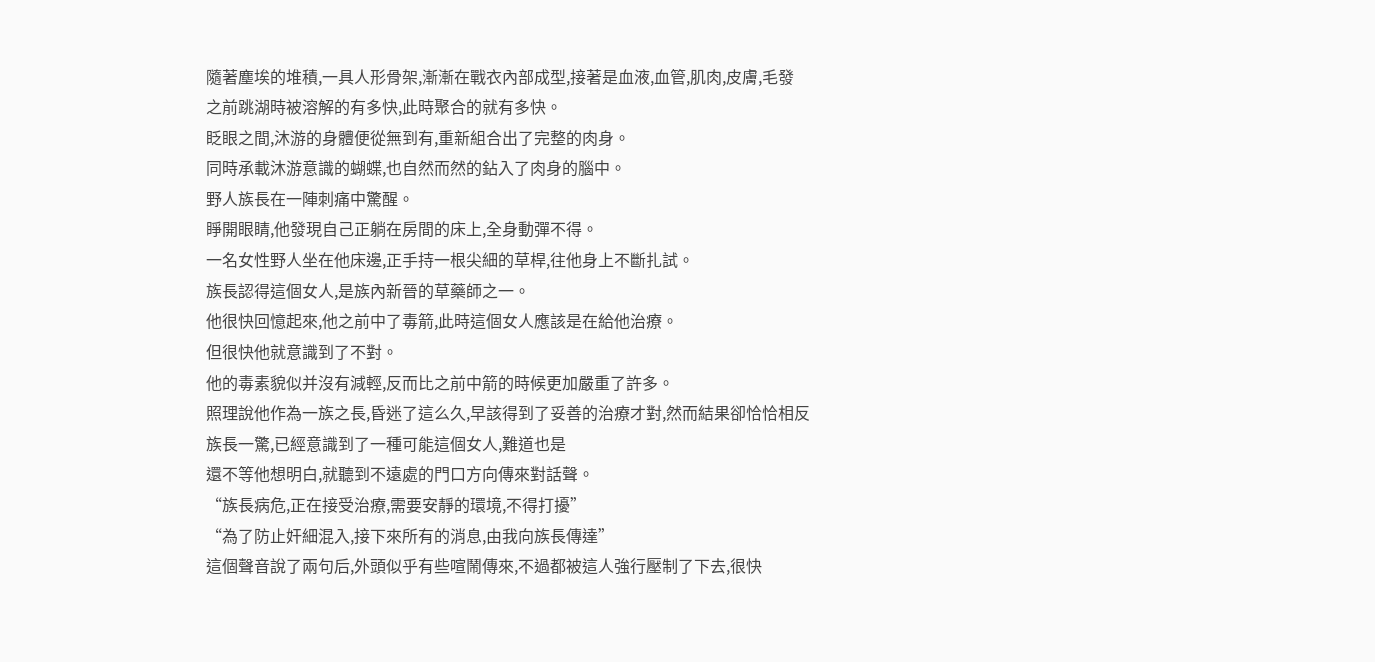隨著塵埃的堆積,一具人形骨架,漸漸在戰衣內部成型,接著是血液,血管,肌肉,皮膚,毛發
之前跳湖時被溶解的有多快,此時聚合的就有多快。
眨眼之間,沐游的身體便從無到有,重新組合出了完整的肉身。
同時承載沐游意識的蝴蝶,也自然而然的鉆入了肉身的腦中。
野人族長在一陣刺痛中驚醒。
睜開眼睛,他發現自己正躺在房間的床上,全身動彈不得。
一名女性野人坐在他床邊,正手持一根尖細的草桿,往他身上不斷扎試。
族長認得這個女人,是族內新晉的草藥師之一。
他很快回憶起來,他之前中了毒箭,此時這個女人應該是在給他治療。
但很快他就意識到了不對。
他的毒素貌似并沒有減輕,反而比之前中箭的時候更加嚴重了許多。
照理說他作為一族之長,昏迷了這么久,早該得到了妥善的治療才對,然而結果卻恰恰相反
族長一驚,已經意識到了一種可能這個女人,難道也是
還不等他想明白,就聽到不遠處的門口方向傳來對話聲。
“族長病危,正在接受治療,需要安靜的環境,不得打擾”
“為了防止奸細混入,接下來所有的消息,由我向族長傳達”
這個聲音說了兩句后,外頭似乎有些喧鬧傳來,不過都被這人強行壓制了下去,很快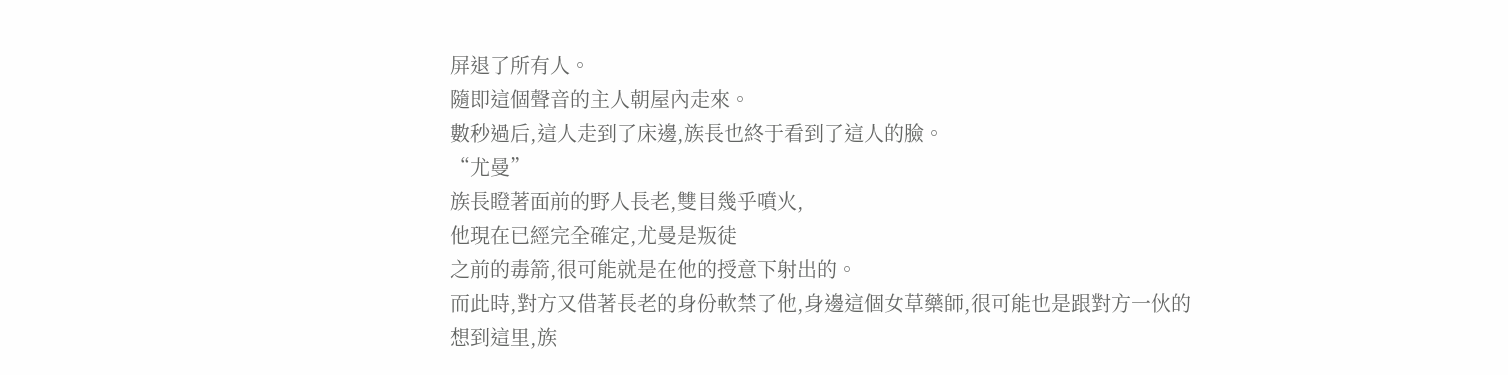屏退了所有人。
隨即這個聲音的主人朝屋內走來。
數秒過后,這人走到了床邊,族長也終于看到了這人的臉。
“尤曼”
族長瞪著面前的野人長老,雙目幾乎噴火,
他現在已經完全確定,尤曼是叛徒
之前的毒箭,很可能就是在他的授意下射出的。
而此時,對方又借著長老的身份軟禁了他,身邊這個女草藥師,很可能也是跟對方一伙的
想到這里,族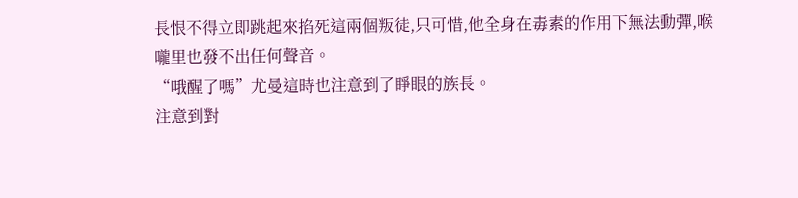長恨不得立即跳起來掐死這兩個叛徒,只可惜,他全身在毒素的作用下無法動彈,喉嚨里也發不出任何聲音。
“哦醒了嗎”尤曼這時也注意到了睜眼的族長。
注意到對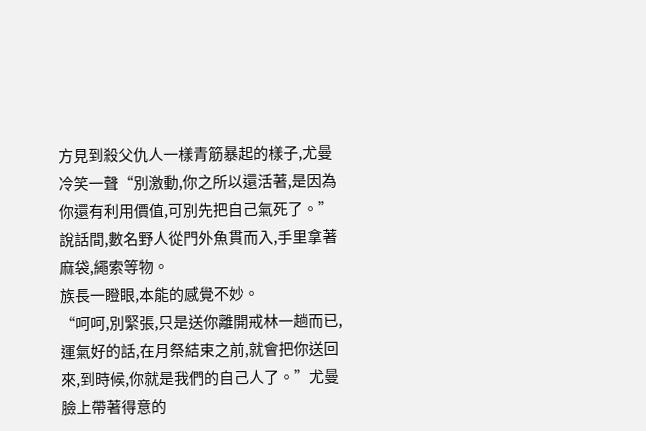方見到殺父仇人一樣青筋暴起的樣子,尤曼冷笑一聲“別激動,你之所以還活著,是因為你還有利用價值,可別先把自己氣死了。”
說話間,數名野人從門外魚貫而入,手里拿著麻袋,繩索等物。
族長一瞪眼,本能的感覺不妙。
“呵呵,別緊張,只是送你離開戒林一趟而已,運氣好的話,在月祭結束之前,就會把你送回來,到時候,你就是我們的自己人了。”尤曼臉上帶著得意的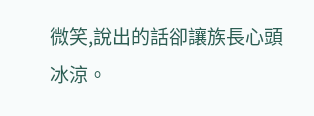微笑,說出的話卻讓族長心頭冰涼。